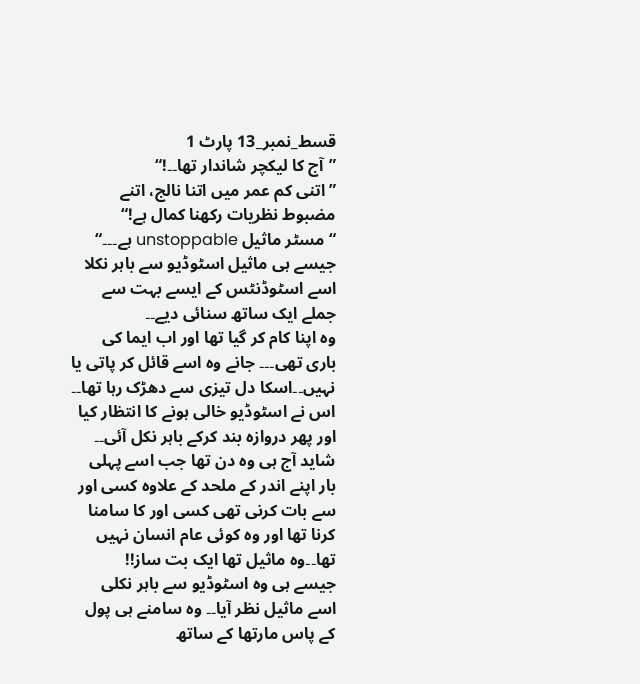قسط_نمبر_13 پارٹ 1
”آج کا لیکچر شاندار تھا۔۔!“
”اتنی کم عمر میں اتنا نالج، اتنے مضبوط نظریات رکھنا کمال ہے!“
“مسٹر ماثیل unstoppable ہے۔۔۔“
جیسے ہی ماثیل اسٹوڈیو سے باہر نکلا اسے اسٹوڈنٹس کے ایسے بہت سے جملے ایک ساتھ سنائی دیے۔۔
وہ اپنا کام کر گیا تھا اور اب ایما کی باری تھی۔۔۔ جانے وہ اسے قائل کر پاتی یا نہیں۔۔اسکا دل تیزی سے دھڑک رہا تھا۔۔ اس نے اسٹوڈیو خالی ہونے کا انتظار کیا اور پھر دروازہ بند کرکے باہر نکل آئی۔۔
شاید آج ہی وہ دن تھا جب اسے پہلی بار اپنے اندر کے ملحد کے علاوہ کسی اور سے بات کرنی تھی کسی اور کا سامنا کرنا تھا اور وہ کوئی عام انسان نہیں تھا۔۔وہ ماثیل تھا ایک بت ساز!!
جیسے ہی وہ اسٹوڈیو سے باہر نکلی اسے ماثیل نظر آیا۔۔ وہ سامنے ہی پول کے پاس مارتھا کے ساتھ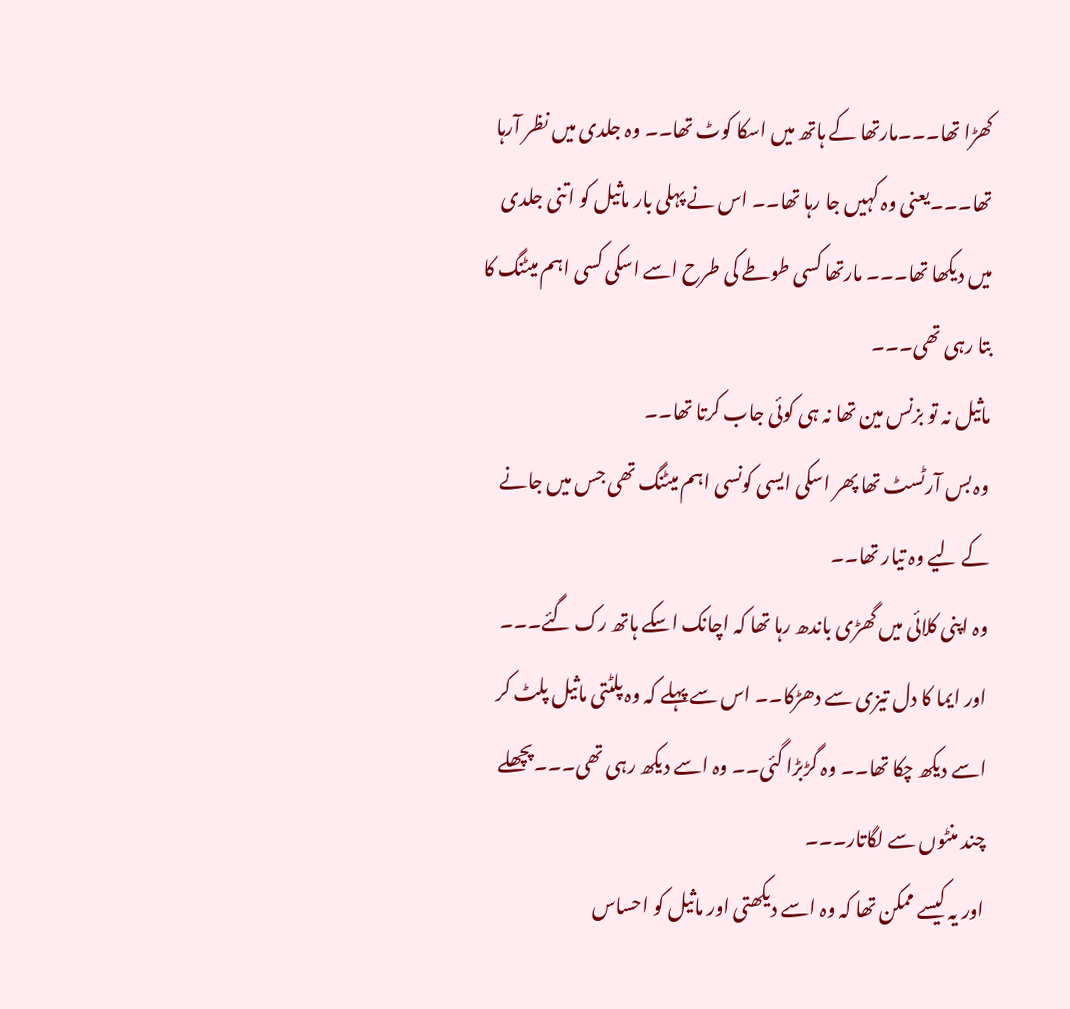کھڑا تھا۔۔۔مارتھا کے ہاتھ میں اسکا کوٹ تھا۔۔ وہ جلدی میں نظر آرہا تھا۔۔۔یعنی وہ کہیں جا رہا تھا۔۔ اس نے پہلی بار ماثیل کو اتنی جلدی میں دیکھا تھا۔۔۔ مارتھا کسی طوطے کی طرح اسے اسکی کسی اہم میٹنگ کا بتا رہی تھی۔۔۔
ماثیل نہ تو بزنس مین تھا نہ ہی کوئی جاب کرتا تھا۔۔
وہ بس آرٹسٹ تھا پھر اسکی ایسی کونسی اہم میٹنگ تھی جس میں جانے کے لیے وہ تیار تھا۔۔
وہ اپنی کلائی میں گھڑی باندھ رہا تھا کہ اچانک اسکے ہاتھ رک گئے۔۔۔
اور ایما کا دل تیزی سے دھڑکا۔۔ اس سے پہلے کہ وہ پلٹتی ماثیل پلٹ کر اسے دیکھ چکا تھا۔۔ وہ گڑبڑا گئی۔۔ وہ اسے دیکھ رہی تھی۔۔۔پچھلے چند منٹوں سے لگاتار۔۔۔
اور یہ کیسے ممکن تھا کہ وہ اسے دیکھتی اور ماثیل کو احساس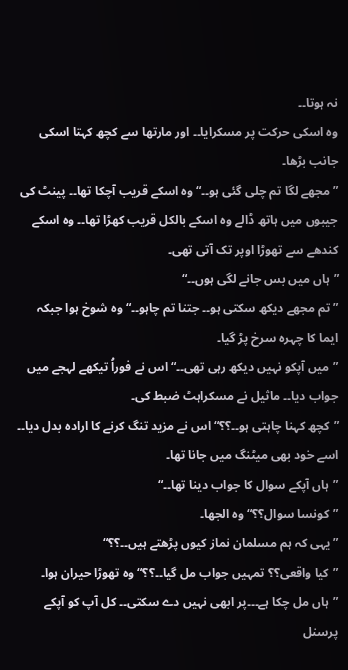نہ ہوتا۔۔
وہ اسکی حرکت پر مسکرایا۔۔ اور مارتھا سے کچھ کہتا اسکی جانب بڑھا۔
”مجھے لگا تم چلی گئی ہو۔۔“ وہ اسکے قریب آچکا تھا۔۔ پینٹ کی جیبوں میں ہاتھ ڈالے وہ اسکے بالکل قریب کھڑا تھا۔۔ وہ اسکے کندھے سے تھوڑا اوپر تک آتی تھی۔
”ہاں میں بس جانے لگی ہوں۔۔“
”تم مجھے دیکھ سکتی ہو۔۔ جتنا تم چاہو۔۔“ وہ شوخ ہوا جبکہ ایما کا چہرہ سرخ پڑ گیا۔
”میں آپکو نہیں دیکھ رہی تھی۔۔“ اس نے فوراُ تیکھے لہجے میں جواب دیا۔۔ ماثیل نے مسکراہٹ ضبط کی۔
”کچھ کہنا چاہتی ہو۔۔؟؟“ اس نے مزید تنگ کرنے کا ارادہ بدل دیا۔۔ اسے خود بھی میٹنگ میں جانا تھا۔
”ہاں آپکے سوال کا جواب دینا تھا۔۔“
”کونسا سوال؟؟“ وہ الجھا۔
”یہی کہ ہم مسلمان نماز کیوں پڑھتے ہیں۔۔؟؟“
”کیا واقعی؟؟ تمہیں جواب مل گیا۔۔؟؟“ وہ تھوڑا حیران ہوا۔
”ہاں مل چکا ہے۔۔۔پر ابھی نہیں دے سکتی۔۔ کل آپ کو آپکے پرسنل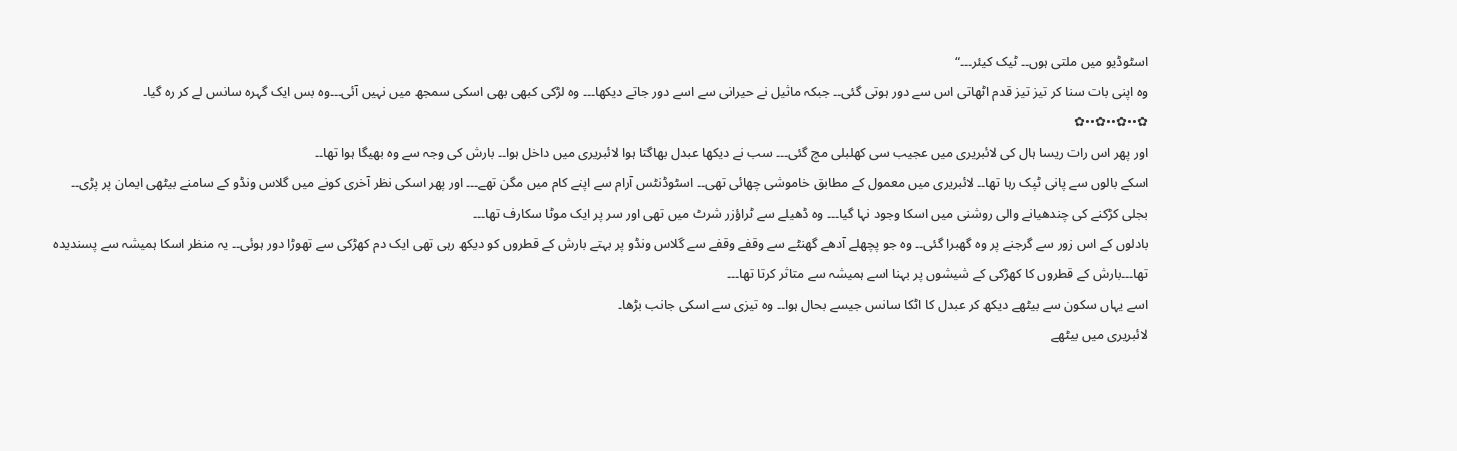اسٹوڈیو میں ملتی ہوں۔۔ ٹیک کیئر۔۔۔“
وہ اپنی بات سنا کر تیز تیز قدم اٹھاتی اس سے دور ہوتی گئی۔۔ جبکہ ماثیل نے حیرانی سے اسے دور جاتے دیکھا۔۔۔ وہ لڑکی کبھی بھی اسکی سمجھ میں نہیں آئی۔۔۔وہ بس ایک گہرہ سانس لے کر رہ گیا۔
✿••✿••✿••✿
اور پھر اس رات ریسا ہال کی لائبریری میں عجیب سی کھلبلی مچ گئی۔۔۔ سب نے دیکھا عبدل بھاگتا ہوا لائبریری میں داخل ہوا۔۔ بارش کی وجہ سے وہ بھیگا ہوا تھا۔۔
اسکے بالوں سے پانی ٹپک رہا تھا۔۔ لائبریری میں معمول کے مطابق خاموشی چھائی تھی۔۔ اسٹوڈنٹس آرام سے اپنے کام میں مگن تھے۔۔۔ اور پھر اسکی نظر آخری کونے میں گلاس ونڈو کے سامنے بیٹھی ایمان پر پڑی۔۔
بجلی کڑکنے کی چندھیانے والی روشنی میں اسکا وجود نہا گیا۔۔۔ وہ ڈھیلے سے ٹراؤزر شرٹ میں تھی اور سر پر ایک موٹا سکارف تھا۔۔۔
بادلوں کے اس زور سے گرجنے پر وہ گھبرا گئی۔۔ وہ جو پچھلے آدھے گھنٹے سے وقفے وقفے سے گلاس ونڈو پر بہتے بارش کے قطروں کو دیکھ رہی تھی ایک دم کھڑکی سے تھوڑا دور ہوئی۔۔ یہ منظر اسکا ہمیشہ سے پسندیدہ تھا۔۔۔بارش کے قطروں کا کھڑکی کے شیشوں پر بہنا اسے ہمیشہ سے متاثر کرتا تھا۔۔۔
اسے یہاں سکون سے بیٹھے دیکھ کر عبدل کا اٹکا سانس جیسے بحال ہوا۔۔ وہ تیزی سے اسکی جانب بڑھا۔
لائبریری میں بیٹھے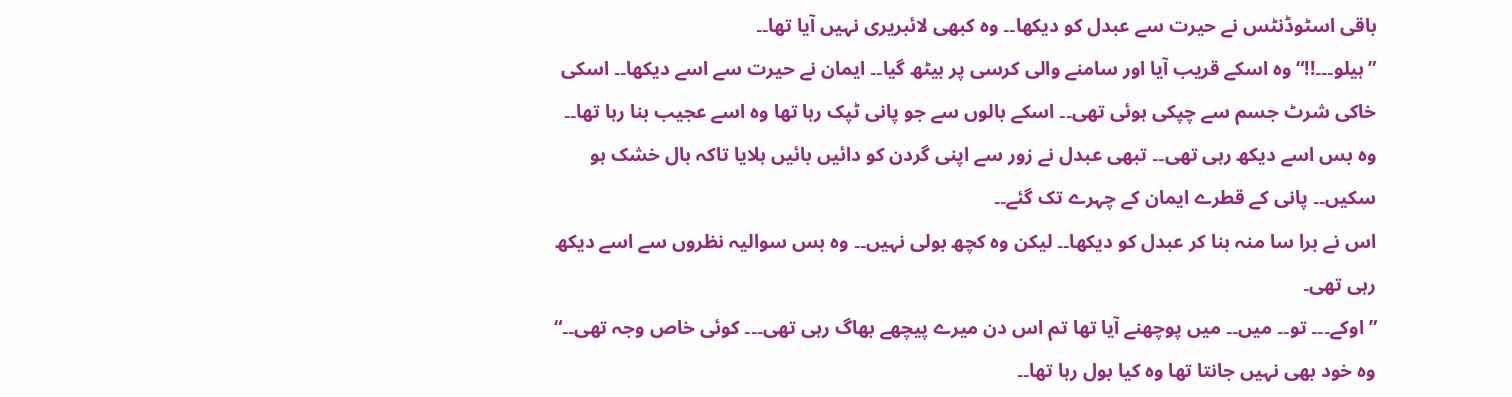باقی اسٹوڈنٹس نے حیرت سے عبدل کو دیکھا۔۔ وہ کبھی لائبریری نہیں آیا تھا۔۔
”ہیلو۔۔۔!!“ وہ اسکے قریب آیا اور سامنے والی کرسی پر بیٹھ گیا۔۔ ایمان نے حیرت سے اسے دیکھا۔۔ اسکی خاکی شرٹ جسم سے چپکی ہوئی تھی۔۔ اسکے بالوں سے جو پانی ٹپک رہا تھا وہ اسے عجیب بنا رہا تھا۔۔ وہ بس اسے دیکھ رہی تھی۔۔ تبھی عبدل نے زور سے اپنی گردن کو دائیں بائیں ہلایا تاکہ بال خشک ہو سکیں۔۔ پانی کے قطرے ایمان کے چہرے تک گئے۔۔
اس نے برا سا منہ بنا کر عبدل کو دیکھا۔۔ لیکن وہ کچھ بولی نہیں۔۔ وہ بس سوالیہ نظروں سے اسے دیکھ رہی تھی۔
”اوکے۔۔۔ تو۔۔ میں۔۔ میں پوچھنے آیا تھا تم اس دن میرے پیچھے بھاگ رہی تھی۔۔۔ کوئی خاص وجہ تھی۔۔“
وہ خود بھی نہیں جانتا تھا وہ کیا بول رہا تھا۔۔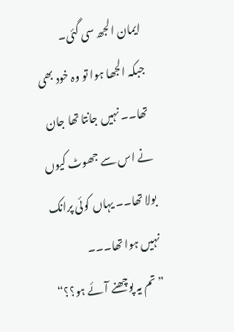ایمان الجھ سی گئی۔
جبکہ الجھا ہوا تو وہ خود بھی تھا۔۔ نہیں جانتا تھا جان نے اس سے جھوٹ کیوں بولا تھا۔۔ یہاں کوئی پرانک نہیں ہوا تھا۔۔۔
”تم یہ پوچھنے آئے ہو؟؟“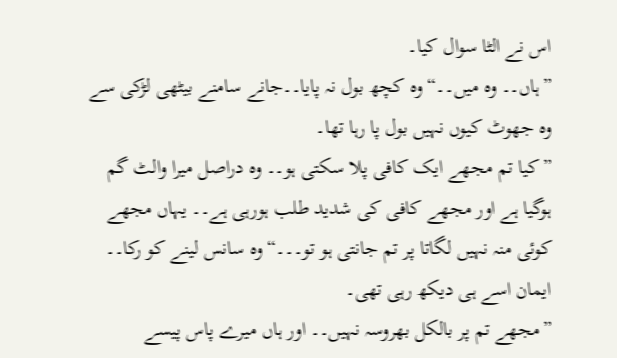اس نے الٹا سوال کیا۔
”ہاں۔۔ وہ میں۔۔“ وہ کچھ بول نہ پایا۔۔جانے سامنے بیٹھی لڑکی سے وہ جھوٹ کیوں نہیں بول پا رہا تھا۔
”کیا تم مجھے ایک کافی پلا سکتی ہو۔۔ وہ دراصل میرا والٹ گم ہوگیا ہے اور مجھے کافی کی شدید طلب ہورہی ہے۔۔ یہاں مجھے کوئی منہ نہیں لگاتا پر تم جانتی ہو تو۔۔۔“ وہ سانس لینے کو رکا۔۔ ایمان اسے ہی دیکھ رہی تھی۔
”مجھے تم پر بالکل بھروسہ نہیں۔۔ اور ہاں میرے پاس پیسے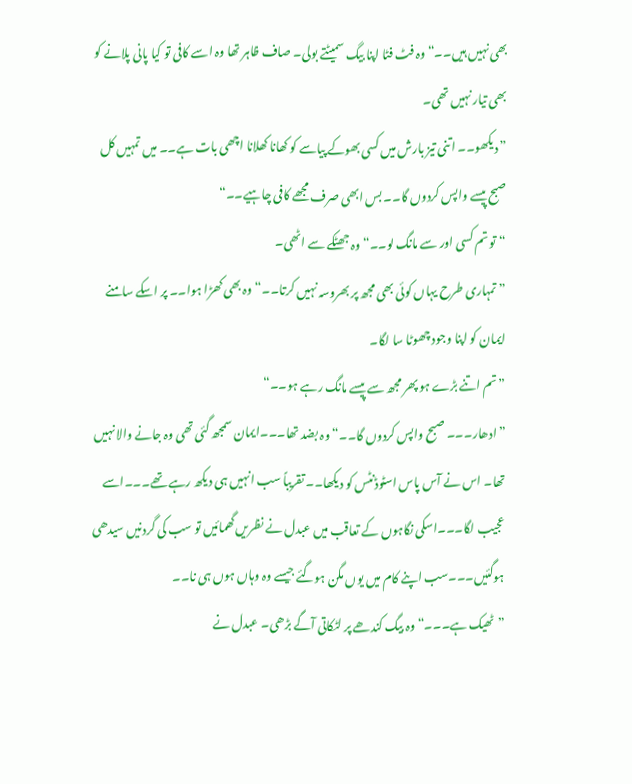بھی نہیں ہیں۔۔“ وہ فٹ فٹا اپنا بیگ سمیٹتے بولی۔ صاف ظاہر تھا وہ اسے کافی تو کیا پانی پلانے کو بھی تیار نہیں تھی۔
”دیکھو۔۔ اتنی تیز بارش میں کسی بھوکے پیاسے کو کھانا کھلانا اچھی بات ہے۔۔ میں تمہیں کل صبح پیسے واپس کردوں گا۔۔ بس ابھی صرف مجھے کافی چاہیے۔۔“
“تو تم کسی اور سے مانگ لو۔۔“ وہ جھٹکے سے اٹھی۔
”تمہاری طرح یہاں کوئی بھی مجھ پر بھروسہ نہیں کرتا۔۔“ وہ بھی کھڑا ہوا۔۔ پر اسکے سامنے ایمان کو اپنا وجود چھوٹا سا لگا۔
”تم اتنے بڑے ہو پھر مجھ سے پیسے مانگ رہے ہو۔۔“
”ادھار۔۔۔ صبح واپس کردوں گا۔۔“ وہ بضد تھا۔۔۔ایمان سمجھ گئی تھی وہ جانے والا نہیں تھا۔ اس نے آس پاس اسٹوڈنٹس کو دیکھا۔۔ تقریباً سب انہیں ہی دیکھ رہے تھے۔۔۔اسے عجیب لگا۔۔۔اسکی نگاہوں کے تعاقب میں عبدل نے نظریں گھمائیں تو سب کی گردنیں سیدھی ہوگئیں۔۔۔سب اپنے کام میں یوں مگن ہوگئے جیسے وہ وہاں ہوں ہی نا۔۔
”ٹھیک ہے۔۔۔“ وہ بیگ کندھے پر لٹکاتی آگے بڑھی۔ عبدل نے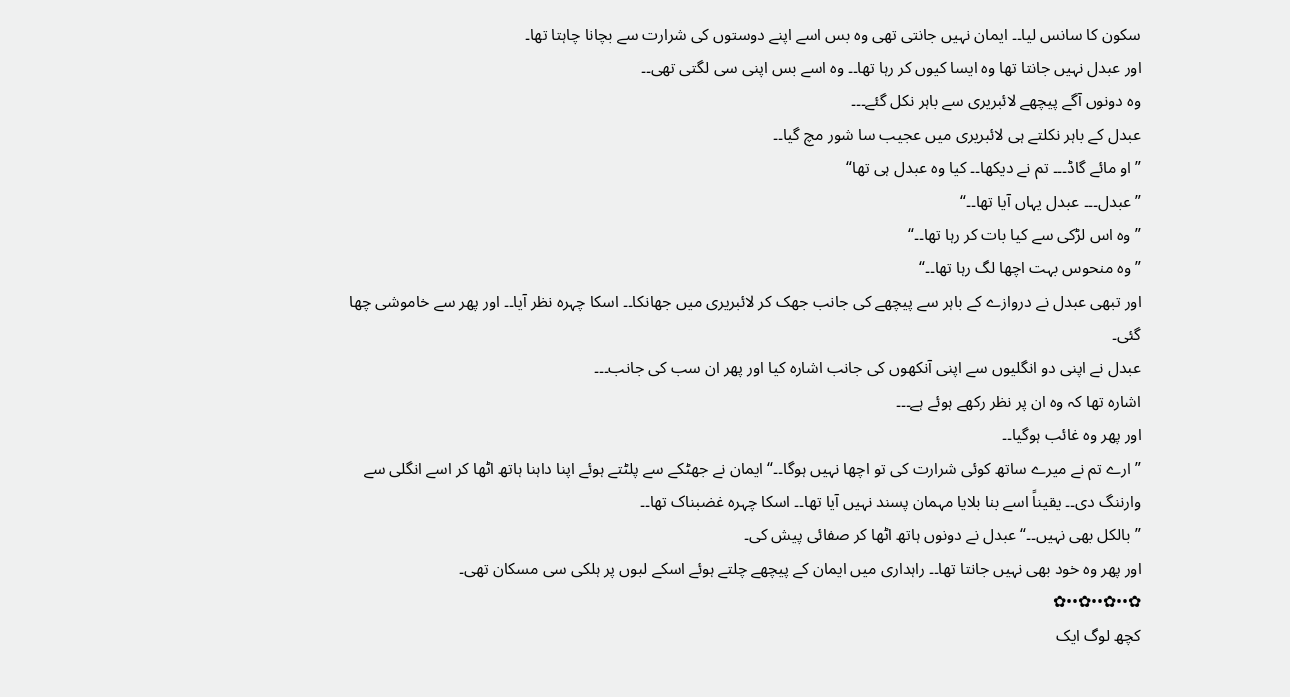سکون کا سانس لیا۔۔ ایمان نہیں جانتی تھی وہ بس اسے اپنے دوستوں کی شرارت سے بچانا چاہتا تھا۔
اور عبدل نہیں جانتا تھا وہ ایسا کیوں کر رہا تھا۔۔ وہ اسے بس اپنی سی لگتی تھی۔۔
وہ دونوں آگے پیچھے لائبریری سے باہر نکل گئے۔۔۔
عبدل کے باہر نکلتے ہی لائبریری میں عجیب سا شور مچ گیا۔۔
”او مائے گاڈ۔۔۔ تم نے دیکھا۔۔ کیا وہ عبدل ہی تھا“
”عبدل۔۔۔ عبدل یہاں آیا تھا۔۔“
”وہ اس لڑکی سے کیا بات کر رہا تھا۔۔“
”وہ منحوس بہت اچھا لگ رہا تھا۔۔“
اور تبھی عبدل نے دروازے کے باہر سے پیچھے کی جانب جھک کر لائبریری میں جھانکا۔۔ اسکا چہرہ نظر آیا۔۔ اور پھر سے خاموشی چھا گئی۔
عبدل نے اپنی دو انگلیوں سے اپنی آنکھوں کی جانب اشارہ کیا اور پھر ان سب کی جانب۔۔۔
اشارہ تھا کہ وہ ان پر نظر رکھے ہوئے ہے۔۔۔
اور پھر وہ غائب ہوگیا۔۔
”ارے تم نے میرے ساتھ کوئی شرارت کی تو اچھا نہیں ہوگا۔۔“ ایمان نے جھٹکے سے پلٹتے ہوئے اپنا داہنا ہاتھ اٹھا کر اسے انگلی سے وارننگ دی۔۔ یقیناً اسے بنا بلایا مہمان پسند نہیں آیا تھا۔۔ اسکا چہرہ غضبناک تھا۔۔
”بالکل بھی نہیں۔۔“ عبدل نے دونوں ہاتھ اٹھا کر صفائی پیش کی۔
اور پھر وہ خود بھی نہیں جانتا تھا۔۔ راہداری میں ایمان کے پیچھے چلتے ہوئے اسکے لبوں پر ہلکی سی مسکان تھی۔
✿••✿••✿••✿
کچھ لوگ ایک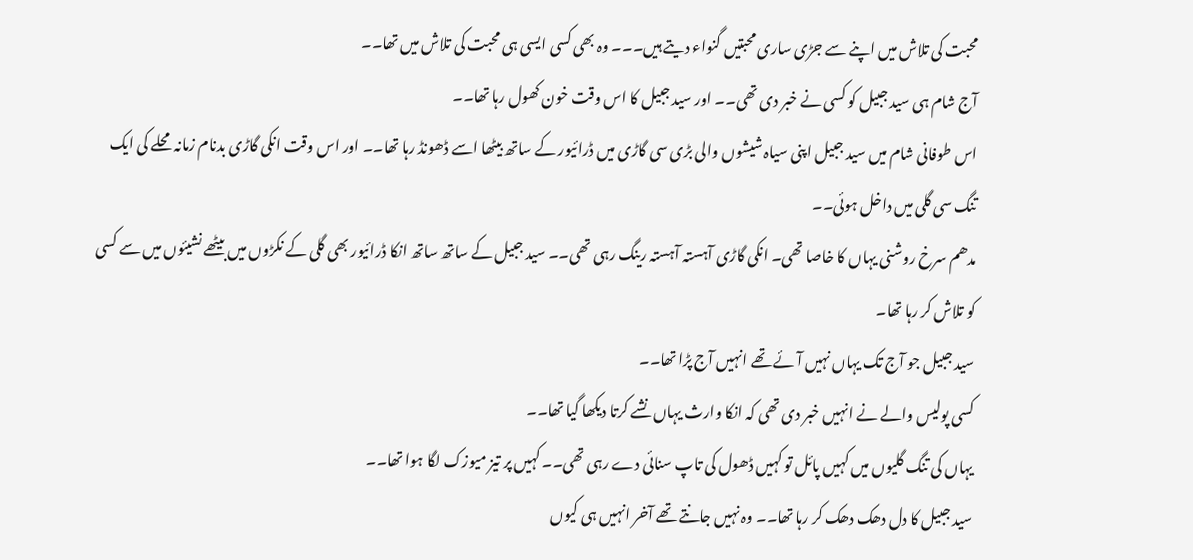محبت کی تلاش میں اپنے سے جڑی ساری محبتیں گنواء دیتے ہیں۔۔۔ وہ بھی کسی ایسی ہی محبت کی تلاش میں تھا۔۔
آج شام ہی سید جبیل کو کسی نے خبر دی تھی۔۔ اور سید جبیل کا اس وقت خون کھول رہا تھا۔۔
اس طوفانی شام میں سید جبیل اپنی سیاہ شیشوں والی بڑی سی گاڑی میں ڈرائیور کے ساتھ بیٹھا اسے ڈھونڈ رہا تھا۔۔ اور اس وقت انکی گاڑی بدنام زمانہ محلے کی ایک تنگ سی گلی میں داخل ہوئی۔۔
مدھم سرخ روشنی یہاں کا خاصا تھی۔ انکی گاڑی آہستہ آہستہ رینگ رہی تھی۔۔ سید جبیل کے ساتھ ساتھ انکا ڈرائیور بھی گلی کے نکڑوں میں بیٹھے نشیئوں میں سے کسی کو تلاش کر رہا تھا۔
سید جبیل جو آج تک یہاں نہیں آئے تھے انہیں آج پڑا تھا۔۔
کسی پولیس والے نے انہیں خبر دی تھی کہ انکا وارث یہاں نشے کرتا دیکھا گیا تھا۔۔
یہاں کی تنگ گلیوں میں کہیں پائل تو کہیں ڈھول کی تاپ سنائی دے رہی تھی۔۔ کہیں پر تیز میوزک لگا ہوا تھا۔۔
سید جبیل کا دل دھک دھک کر رہا تھا۔۔ وہ نہیں جانتے تھے آخر انہیں ہی کیوں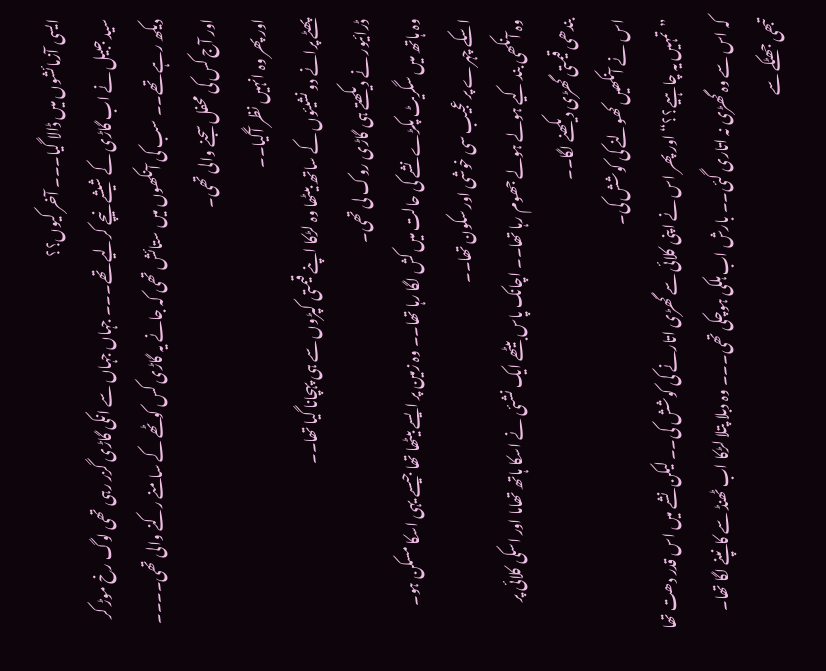ایسی آزمائشوں میں ڈالا گیا۔۔۔ آخر کیوں؟؟
سید جبیل نے اب گاڑی کے شیشے نیچے کرلیے تھے۔۔۔ جہاں جہاں سے انکی گاڑی گزر رہی تھی لوگ رخ موڑ کر دیکھ رہے تھے۔۔ سب کی آنکھوں میں ستائش تھی کہ جانے یہ گاڑی کس کوٹھے کے سامنے رکنے والی تھی۔۔۔۔ اور آج کس کی محفل سجنے والی تھی۔
اور پھر وہ انہیں نظر آگیا۔۔
پھٹے پرانے دو نشیئوں کے ساتھ بیٹھا وہ لڑکا اپنے قیمتی کپڑوں سے ہی پہچانا گیا تھا۔۔
ڈرائیور نے دیکھتے ہی گاڑی روک لی تھی۔
وہ ہاتھ میں سگریٹ پکڑے نشے کی حالت میں کش لگا رہا تھا۔۔ وہ زمین پر ایسے بیٹھا تھا جیسے یہی اسکا مسکن ہو۔
اسکے چہرے پر عجیب سی خوشی اور سکون تھا۔۔
وہ آنکھی بند کیے ہولے ہولے جھوم رہا تھا۔۔ اچانک پاس بیٹھے ایک نشئی نے اسکا ہاتھ تھاما اور اسکی کلائی پر بندھی قیمتی گھڑی دیکھنے لگا۔۔
اس نے آنکھیں کھولنے کی کوشش کی۔
”تمہیں یہ چاہیے؟؟“ اور پھر اس نے اپنی کلائی سے گھڑی اتارنے کی کوشش کی۔۔ لیکن نشے میں اس قدر دھت تھا کہ اس سے وہ گھڑی نہ اتاری گئی۔۔ بارش اب ہلکی ہوچکی تھی۔۔۔ وہ دبلا پتلا لڑکا اب ٹھنڈ سے کانپنے لگا تھا۔
تبھی جھٹکے سے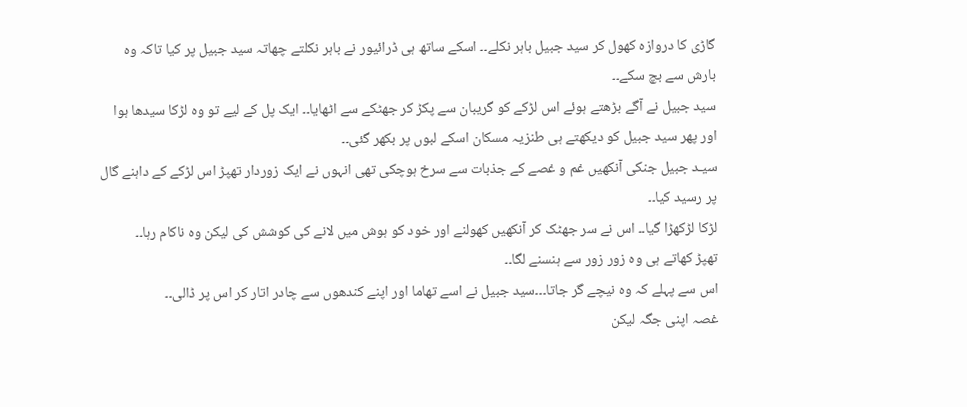گاڑی کا دروازہ کھول کر سید جبیل باہر نکلے۔۔ اسکے ساتھ ہی ڈرائیور نے باہر نکلتے چھاتہ سید جبیل پر کیا تاکہ وہ بارش سے بچ سکے۔۔
سید جبیل نے آگے بڑھتے ہوئے اس لڑکے کو گریبان سے پکڑ کر جھٹکے سے اٹھایا۔۔ ایک پل کے لیے تو وہ لڑکا سیدھا ہوا اور پھر سید جبیل کو دیکھتے ہی طنزیہ مسکان اسکے لبوں پر بکھر گئی۔۔
سیـد جبیل جنکی آنکھیں غم و غصے کے جذبات سے سرخ ہوچکی تھی انہوں نے ایک زوردار تھپڑ اس لڑکے کے داہنے گال پر رسید کیا۔۔
لڑکا لڑکھڑا گیا۔۔ اس نے سر جھٹک کر آنکھیں کھولنے اور خود کو ہوش میں لانے کی کوشش کی لیکن وہ ناکام رہا۔۔
تھپڑ کھاتے ہی وہ زور زور سے ہنسنے لگا۔۔
اس سے پہلے کہ وہ نیچے گر جاتا۔۔۔سید جبیل نے اسے تھاما اور اپنے کندھوں سے چادر اتار کر اس پر ڈالی۔۔
غصہ اپنی جگہ لیکن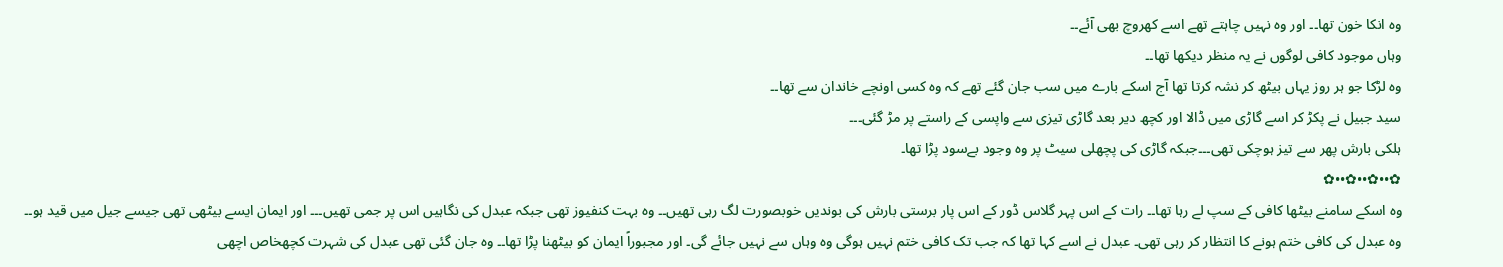وہ انکا خون تھا۔۔ اور وہ نہیں چاہتے تھے اسے کھروچ بھی آئے۔۔
وہاں موجود کافی لوگوں نے یہ منظر دیکھا تھا۔۔
وہ لڑکا جو ہر روز یہاں بیٹھ کر نشہ کرتا تھا آج اسکے بارے میں سب جان گئے تھے کہ وہ کسی اونچے خاندان سے تھا۔۔
سید جبیل نے پکڑ کر اسے گاڑی میں ڈالا اور کچھ دیر بعد گاڑی تیزی سے واپسی کے راستے پر مڑ گئی۔۔۔
ہلکی بارش پھر سے تیز ہوچکی تھی۔۔۔جبکہ گاڑی کی پچھلی سیٹ پر وہ وجود بےسود پڑا تھا۔
✿••✿••✿••✿
وہ اسکے سامنے بیٹھا کافی کے سپ لے رہا تھا۔۔ رات کے اس پہر گلاس ڈور کے اس پار برستی بارش کی بوندیں خوبصورت لگ رہی تھیں۔۔ وہ بہت کنفیوز تھی جبکہ عبدل کی نگاہیں اس پر جمی تھیں۔۔۔ اور ایمان ایسے بیٹھی تھی جیسے جیل میں قید ہو۔۔
وہ عبدل کی کافی ختم ہونے کا انتظار کر رہی تھی۔ عبدل نے اسے کہا تھا کہ جب تک کافی ختم نہیں ہوگی وہ وہاں سے نہیں جائے گی۔ اور مجبوراً ایمان کو بیٹھنا پڑا تھا۔۔ وہ جان گئی تھی عبدل کی شہرت کچھخاص اچھی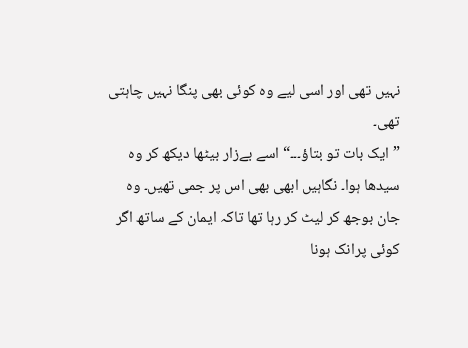نہیں تھی اور اسی لیے وہ کوئی بھی پنگا نہیں چاہتی تھی۔
”ایک بات تو بتاؤ۔۔۔“ اسے بےزار بیٹھا دیکھ کر وہ سیدھا ہوا۔ نگاہیں ابھی بھی اس پر جمی تھیں۔ وہ جان بوجھ کر لیٹ کر رہا تھا تاکہ ایمان کے ساتھ اگر کوئی پرانک ہونا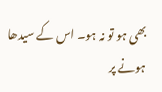بھی ہو تو نہ ہو۔ اس کے سیدھا ہونے پر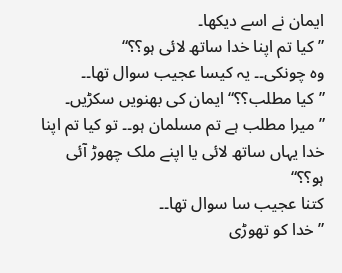ایمان نے اسے دیکھا۔
”کیا تم اپنا خدا ساتھ لائی ہو؟؟“
وہ چونکی۔۔ یہ کیسا عجیب سوال تھا۔۔
”کیا مطلب؟؟“ ایمان کی بھنویں سکڑیں۔
”میرا مطلب ہے تم مسلمان ہو۔۔ تو کیا تم اپنا خدا یہاں ساتھ لائی یا اپنے ملک چھوڑ آئی ہو؟؟“
کتنا عجیب سا سوال تھا۔۔
”خدا کو تھوڑی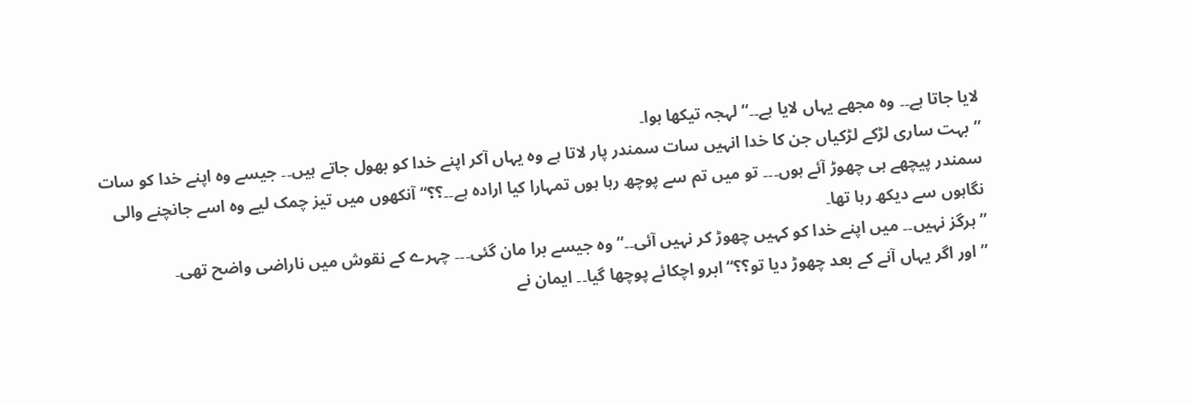لایا جاتا ہے۔۔ وہ مجھے یہاں لایا ہے۔۔“ لہجہ تیکھا ہوا۔
”بہت ساری لڑکے لڑکیاں جن کا خدا انہیں سات سمندر پار لاتا ہے وہ یہاں آکر اپنے خدا کو بھول جاتے ہیں۔۔ جیسے وہ اپنے خدا کو سات سمندر پیچھے ہی چھوڑ آئے ہوں۔۔۔ تو میں تم سے پوچھ رہا ہوں تمہارا کیا ارادہ ہے۔۔؟؟“ آنکھوں میں تیز چمک لیے وہ اسے جانچنے والی نگاہوں سے دیکھ رہا تھا۔
”ہرگز نہیں۔۔ میں اپنے خدا کو کہیں چھوڑ کر نہیں آئی۔۔“ وہ جیسے برا مان گئی۔۔۔ چہرے کے نقوش میں ناراضی واضح تھی۔
”اور اگر یہاں آنے کے بعد چھوڑ دیا تو؟؟“ ابرو اچکائے پوچھا گیا۔۔ ایمان نے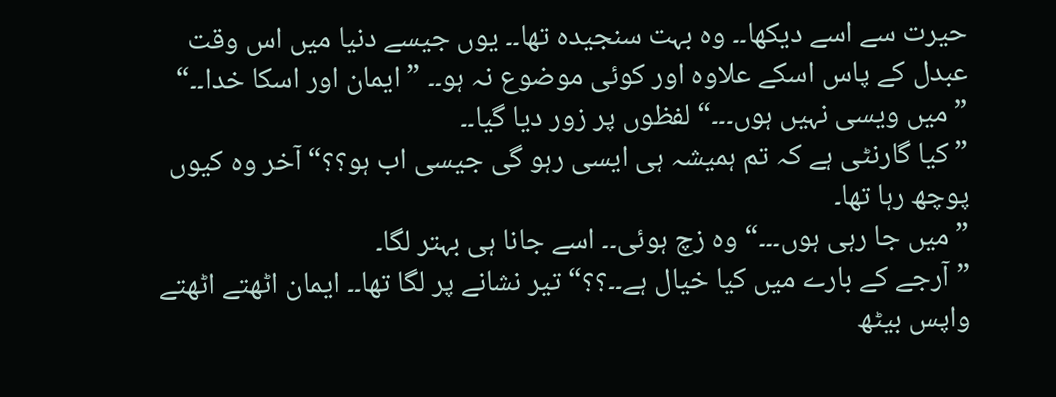حیرت سے اسے دیکھا۔۔ وہ بہت سنجیدہ تھا۔۔ یوں جیسے دنیا میں اس وقت عبدل کے پاس اسکے علاوہ اور کوئی موضوع نہ ہو۔۔ ”ایمان اور اسکا خدا۔۔“
”میں ویسی نہیں ہوں۔۔۔“ لفظوں پر زور دیا گیا۔۔
”کیا گارنٹی ہے کہ تم ہمیشہ ہی ایسی رہو گی جیسی اب ہو؟؟“ آخر وہ کیوں پوچھ رہا تھا۔
”میں جا رہی ہوں۔۔۔“ وہ زچ ہوئی۔۔ اسے جانا ہی بہتر لگا۔
”آرجے کے بارے میں کیا خیال ہے۔۔؟؟“ تیر نشانے پر لگا تھا۔۔ ایمان اٹھتے اٹھتے واپس بیٹھ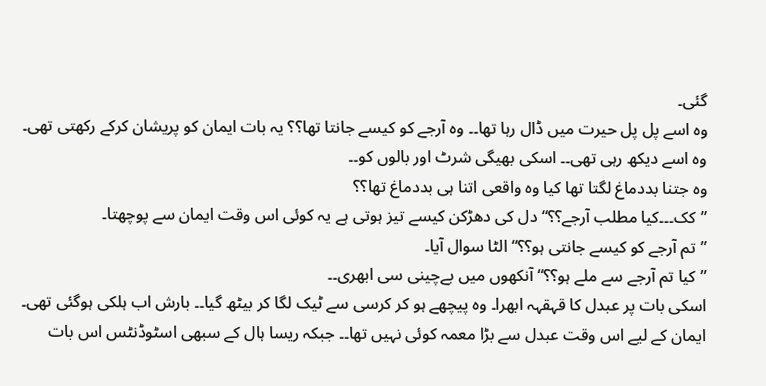گئی۔
وہ اسے پل پل حیرت میں ڈال رہا تھا۔۔ وہ آرجے کو کیسے جانتا تھا؟؟ یہ بات ایمان کو پریشان کرکے رکھتی تھی۔
وہ اسے دیکھ رہی تھی۔۔ اسکی بھیگی شرٹ اور بالوں کو۔۔
وہ جتنا بددماغ لگتا تھا کیا وہ واقعی اتنا ہی بددماغ تھا؟؟
”کک۔۔۔کیا مطلب آرجے؟؟“ دل کی دھڑکن کیسے تیز ہوتی ہے یہ کوئی اس وقت ایمان سے پوچھتا۔
”تم آرجے کو کیسے جانتی ہو؟؟“ الٹا سوال آیا۔
”کیا تم آرجے سے ملے ہو؟؟“ آنکھوں میں بےچینی سی ابھری۔۔
اسکی بات پر عبدل کا قہقہہ ابھرا۔ وہ پیچھے ہو کر کرسی سے ٹیک لگا کر بیٹھ گیا۔۔ بارش اب ہلکی ہوگئی تھی۔
ایمان کے لیے اس وقت عبدل سے بڑا معمہ کوئی نہیں تھا۔۔ جبکہ ریسا ہال کے سبھی اسٹوڈنٹس اس بات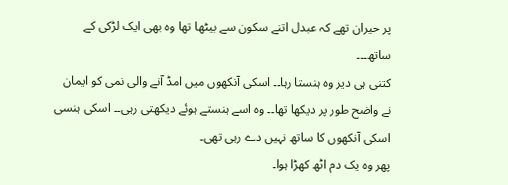پر حیران تھے کہ عبدل اتنے سکون سے بیٹھا تھا وہ بھی ایک لڑکی کے ساتھ۔۔۔
کتنی ہی دیر وہ ہنستا رہا۔۔ اسکی آنکھوں میں امڈ آنے والی نمی کو ایمان نے واضح طور پر دیکھا تھا۔۔ وہ اسے ہنستے ہوئے دیکھتی رہی۔۔ اسکی ہنسی اسکی آنکھوں کا ساتھ نہیں دے رہی تھی۔
پھر وہ یک دم اٹھ کھڑا ہوا۔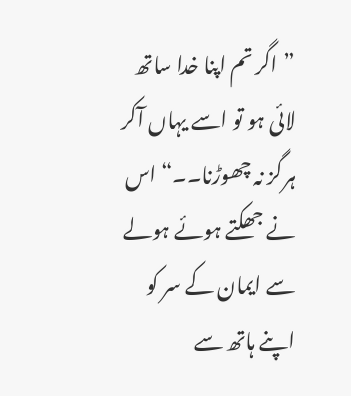”اگر تم اپنا خدا ساتھ لائی ہو تو اسے یہاں آکر ہرگز نہ چھوڑنا۔۔“ اس نے جھکتے ہوئے ہولے سے ایمان کے سر کو اپنے ہاتھ سے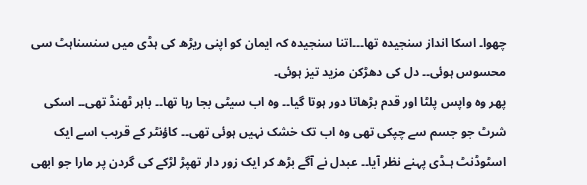چھوا۔ اسکا انداز سنجیدہ تھا۔۔۔اتنا سنجیدہ کہ ایمان کو اپنی ریڑھ کی ہڈی میں سنسناہٹ سی محسوس ہوئی۔۔ دل کی دھڑکن مزید تیز ہوئی۔
پھر وہ واپس پلٹا اور قدم بڑھاتا دور ہوتا گیا۔۔ وہ اب سیٹی بجا رہا تھا۔۔ باہر ٹھنڈ تھی۔۔ اسکی شرٹ جو جسم سے چپکی تھی وہ اب تک خشک نہیں ہوئی تھی۔۔ کاؤنٹر کے قریب اسے ایک اسٹوڈنٹ ہـڈی پہنے نظر آیا۔۔ عبدل نے آگے بڑھ کر ایک زور دار تھپڑ لڑکے کی گردن پر مارا جو ابھی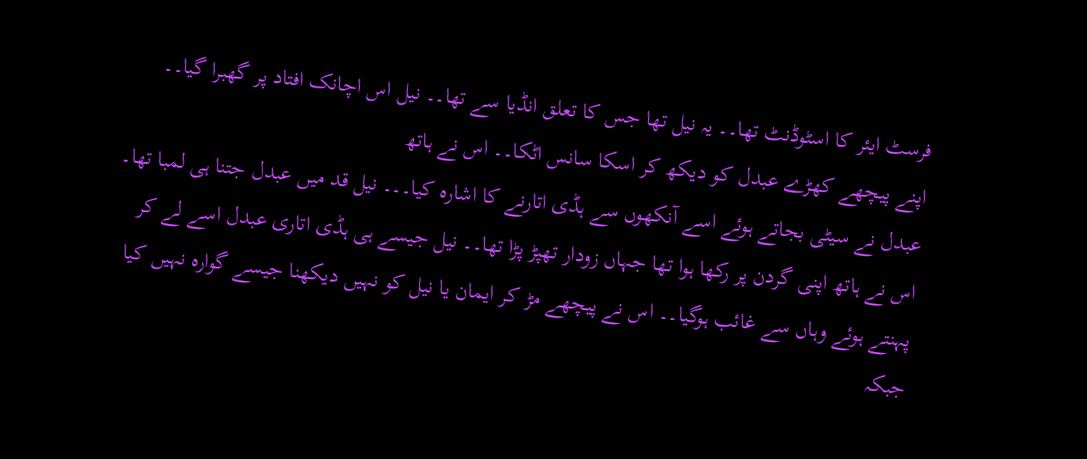فرسٹ ایئر کا اسٹوڈنٹ تھا۔۔ یہ نیل تھا جس کا تعلق انڈیا سے تھا۔۔ نیل اس اچانک افتاد پر گھبرا گیا۔۔ اپنے پیچھے کھڑے عبدل کو دیکھ کر اسکا سانس اٹکا۔۔ اس نے ہاتھ
عبدل نے سیٹی بجاتے ہوئے اسے آنکھوں سے ہڈی اتارنے کا اشارہ کیا۔۔۔ نیل قد میں عبدل جتنا ہی لمبا تھا۔ اس نے ہاتھ اپنی گردن پر رکھا ہوا تھا جہاں زودار تھپڑ پڑا تھا۔۔ نیل جیسے ہی ہڈی اتاری عبدل اسے لے کر پہنتے ہوئے وہاں سے غائب ہوگیا۔۔ اس نے پیچھے مڑ کر ایمان یا نیل کو نہیں دیکھنا جیسے گوارہ نہیں کیا
جبکہ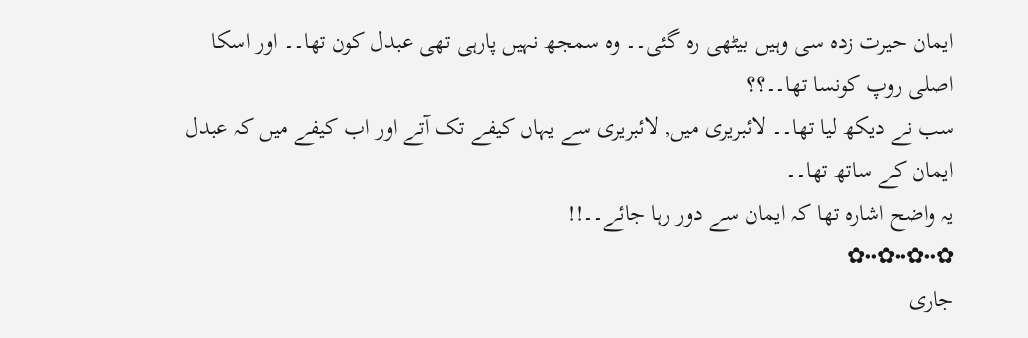ایمان حیرت زدہ سی وہیں بیٹھی رہ گئی۔۔ وہ سمجھ نہیں پارہی تھی عبدل کون تھا۔۔ اور اسکا اصلی روپ کونسا تھا۔۔؟؟
سب نے دیکھ لیا تھا۔۔ لائبریری میں, لائبریری سے یہاں کیفے تک آتے اور اب کیفے میں کہ عبدل ایمان کے ساتھ تھا۔۔
یہ واضح اشارہ تھا کہ ایمان سے دور رہا جائے۔۔!!
✿••✿••✿••✿
جاری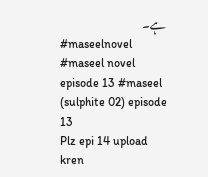ہے۔
#maseelnovel #maseel novel episode 13 #maseel (sulphite 02) episode 13
Plz epi 14 upload kren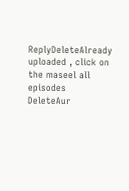ReplyDeleteAlready uploaded , click on the maseel all episodes
DeleteAur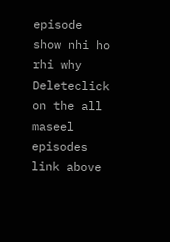episode show nhi ho rhi why
Deleteclick on the all maseel episodes link above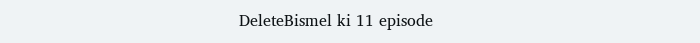DeleteBismel ki 11 episode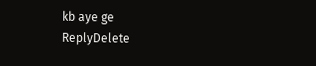kb aye ge
ReplyDelete